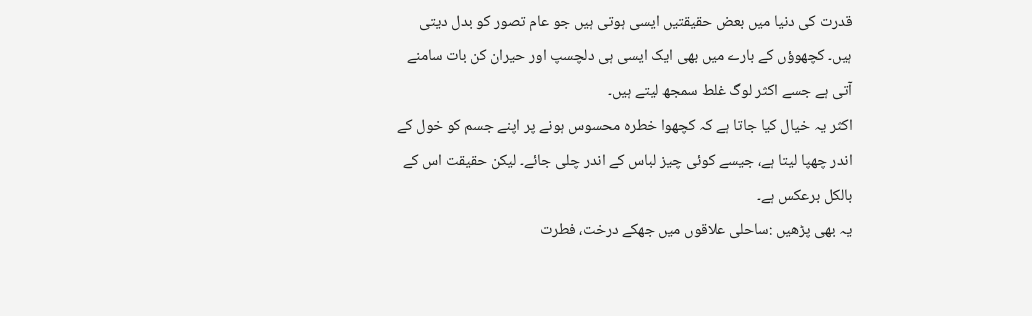قدرت کی دنیا میں بعض حقیقتیں ایسی ہوتی ہیں جو عام تصور کو بدل دیتی ہیں۔ کچھوؤں کے بارے میں بھی ایک ایسی ہی دلچسپ اور حیران کن بات سامنے آتی ہے جسے اکثر لوگ غلط سمجھ لیتے ہیں۔
اکثر یہ خیال کیا جاتا ہے کہ کچھوا خطرہ محسوس ہونے پر اپنے جسم کو خول کے اندر چھپا لیتا ہے، جیسے کوئی چیز لباس کے اندر چلی جائے۔ لیکن حقیقت اس کے بالکل برعکس ہے۔
یہ بھی پڑھیں :ساحلی علاقوں میں جھکے درخت، فطرت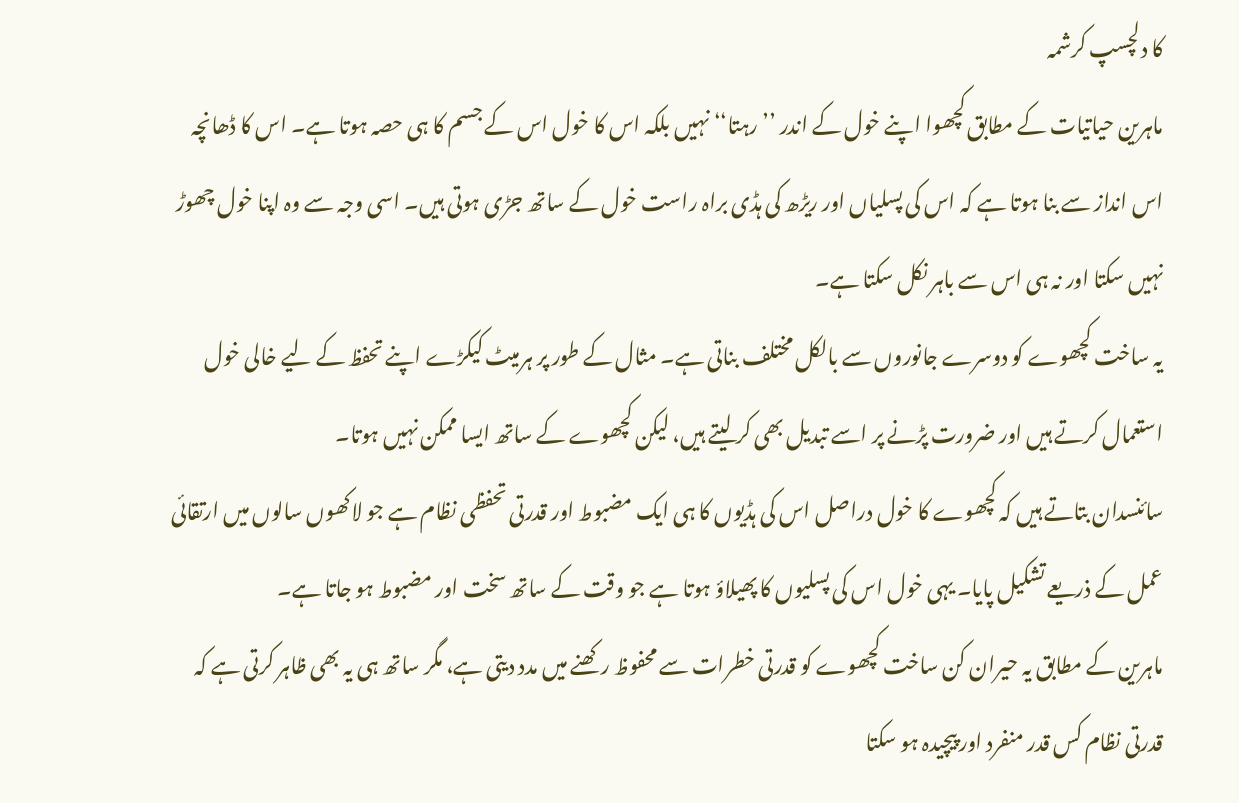کا دلچسپ کرشمہ
ماہرین حیاتیات کے مطابق کچھوا اپنے خول کے اندر ’’رہتا‘‘ نہیں بلکہ اس کا خول اس کے جسم کا ہی حصہ ہوتا ہے۔ اس کا ڈھانچہ اس انداز سے بنا ہوتا ہے کہ اس کی پسلیاں اور ریڑھ کی ہڈی براہ راست خول کے ساتھ جڑی ہوتی ہیں۔ اسی وجہ سے وہ اپنا خول چھوڑ نہیں سکتا اور نہ ہی اس سے باہر نکل سکتا ہے۔
یہ ساخت کچھوے کو دوسرے جانوروں سے بالکل مختلف بناتی ہے۔ مثال کے طور پر ہرمیٹ کیکڑے اپنے تحفظ کے لیے خالی خول استعمال کرتے ہیں اور ضرورت پڑنے پر اسے تبدیل بھی کر لیتے ہیں، لیکن کچھوے کے ساتھ ایسا ممکن نہیں ہوتا۔
سائنسدان بتاتے ہیں کہ کچھوے کا خول دراصل اس کی ہڈیوں کا ہی ایک مضبوط اور قدرتی تحفظی نظام ہے جو لاکھوں سالوں میں ارتقائی عمل کے ذریعے تشکیل پایا۔ یہی خول اس کی پسلیوں کا پھیلاؤ ہوتا ہے جو وقت کے ساتھ سخت اور مضبوط ہو جاتا ہے۔
ماہرین کے مطابق یہ حیران کن ساخت کچھوے کو قدرتی خطرات سے محفوظ رکھنے میں مدد دیتی ہے، مگر ساتھ ہی یہ بھی ظاہر کرتی ہے کہ قدرتی نظام کس قدر منفرد اور پیچیدہ ہو سکتا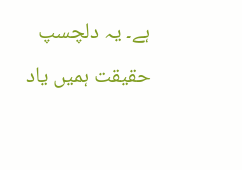ہے۔ یہ دلچسپ حقیقت ہمیں یاد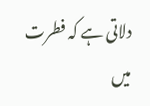دلاتی ہے کہ فطرت میں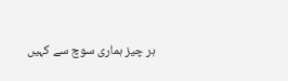ہر چیز ہماری سوچ سے کہیں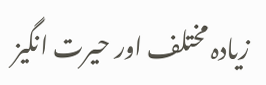زیادہ مختلف اور حیرت انگیز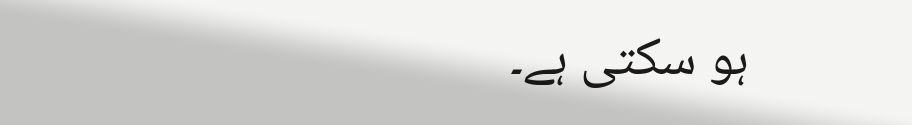ہو سکتی ہے۔